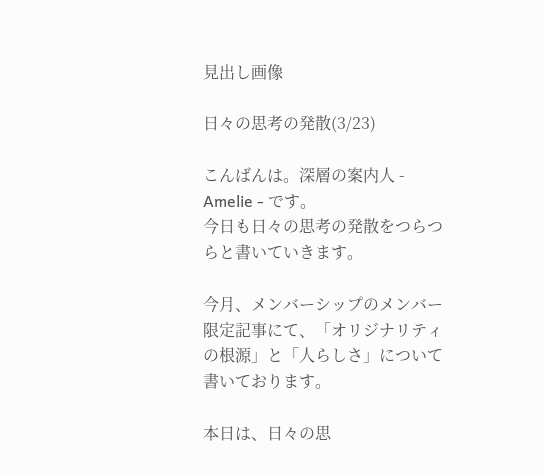見出し画像

日々の思考の発散(3/23)

こんばんは。深層の案内人 - Amelie - です。
今日も日々の思考の発散をつらつらと書いていきます。

今月、メンバーシップのメンバー限定記事にて、「オリジナリティの根源」と「人らしさ」について書いております。

本日は、日々の思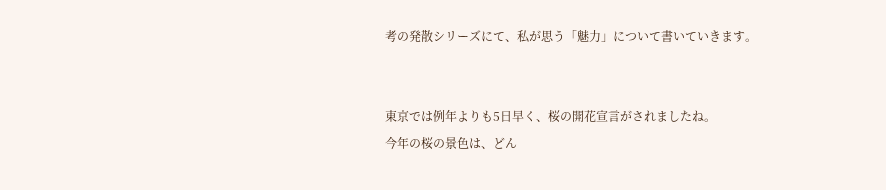考の発散シリーズにて、私が思う「魅力」について書いていきます。


東京では例年よりも5日早く、桜の開花宣言がされましたね。
今年の桜の景色は、どん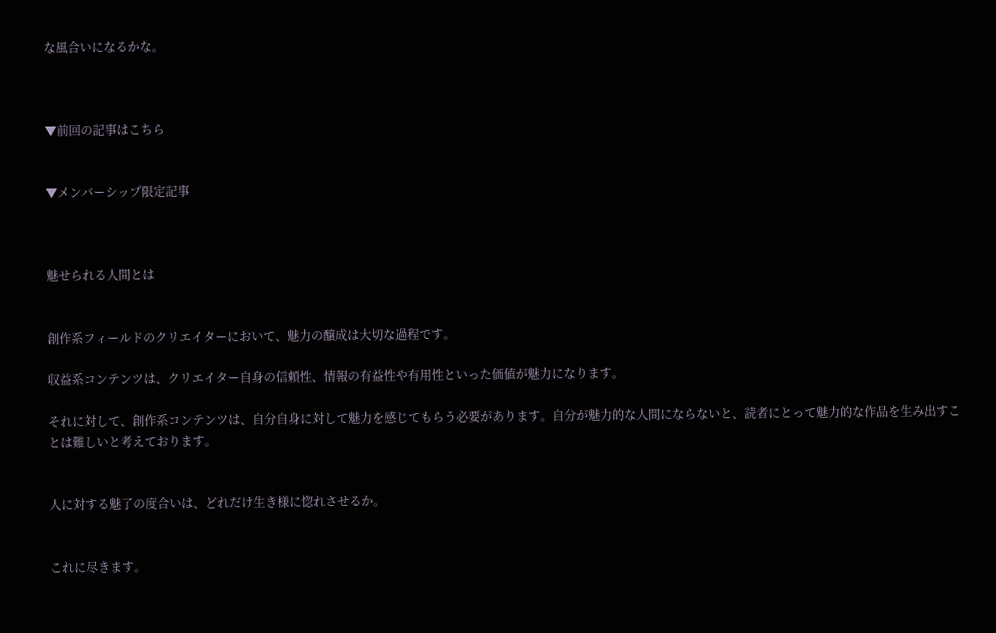な風合いになるかな。



▼前回の記事はこちら


▼メンバーシップ限定記事



魅せられる人間とは


創作系フィールドのクリエイターにおいて、魅力の醸成は大切な過程です。

収益系コンテンツは、クリエイター自身の信頼性、情報の有益性や有用性といった価値が魅力になります。

それに対して、創作系コンテンツは、自分自身に対して魅力を感じてもらう必要があります。自分が魅力的な人間にならないと、読者にとって魅力的な作品を生み出すことは難しいと考えております。


人に対する魅了の度合いは、どれだけ生き様に惚れさせるか。


これに尽きます。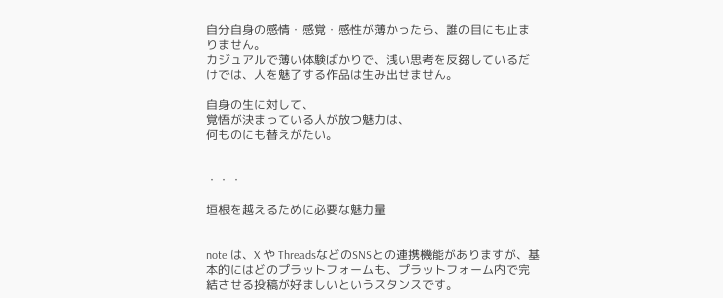自分自身の感情・感覚・感性が薄かったら、誰の目にも止まりません。
カジュアルで薄い体験ばかりで、浅い思考を反芻しているだけでは、人を魅了する作品は生み出せません。

自身の生に対して、
覚悟が決まっている人が放つ魅力は、
何ものにも替えがたい。


・・・

垣根を越えるために必要な魅力量


note は、X や ThreadsなどのSNSとの連携機能がありますが、基本的にはどのプラットフォームも、プラットフォーム内で完結させる投稿が好ましいというスタンスです。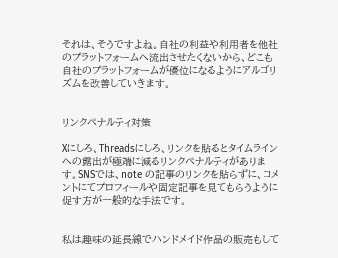それは、そうですよね。自社の利益や利用者を他社のプラットフォームへ流出させたくないから、どこも自社のプラットフォームが優位になるようにアルゴリズムを改善していきます。


リンクペナルティ対策

Xにしろ、Threadsにしろ、リンクを貼るとタイムラインへの露出が極端に減るリンクペナルティがあります。SNSでは、note の記事のリンクを貼らずに、コメントにてプロフィールや固定記事を見てもらうように促す方が一般的な手法です。


私は趣味の延長線でハンドメイド作品の販売もして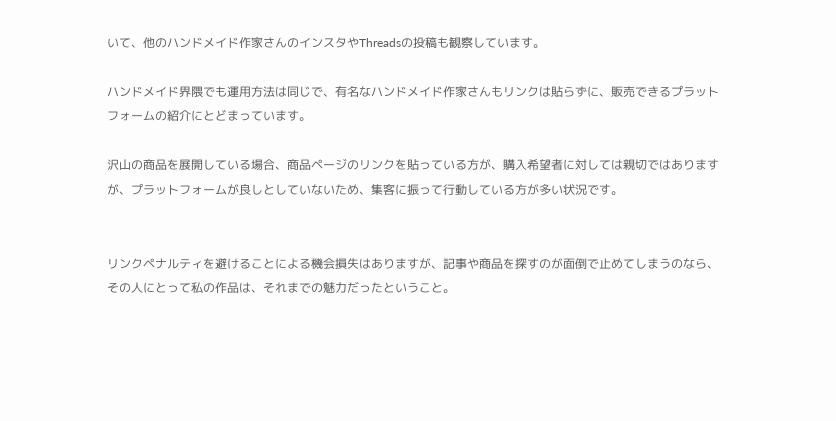いて、他のハンドメイド作家さんのインスタやThreadsの投稿も観察しています。

ハンドメイド界隈でも運用方法は同じで、有名なハンドメイド作家さんもリンクは貼らずに、販売できるプラットフォームの紹介にとどまっています。

沢山の商品を展開している場合、商品ページのリンクを貼っている方が、購入希望者に対しては親切ではありますが、プラットフォームが良しとしていないため、集客に振って行動している方が多い状況です。


リンクペナルティを避けることによる機会損失はありますが、記事や商品を探すのが面倒で止めてしまうのなら、その人にとって私の作品は、それまでの魅力だったということ。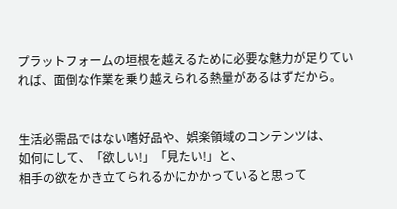プラットフォームの垣根を越えるために必要な魅力が足りていれば、面倒な作業を乗り越えられる熱量があるはずだから。


生活必需品ではない嗜好品や、娯楽領域のコンテンツは、
如何にして、「欲しい!」「見たい!」と、
相手の欲をかき立てられるかにかかっていると思って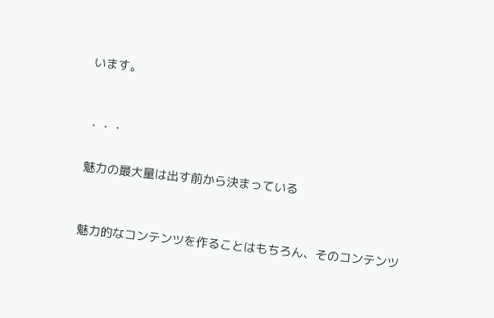います。


・・・

魅力の最大量は出す前から決まっている


魅力的なコンテンツを作ることはもちろん、そのコンテンツ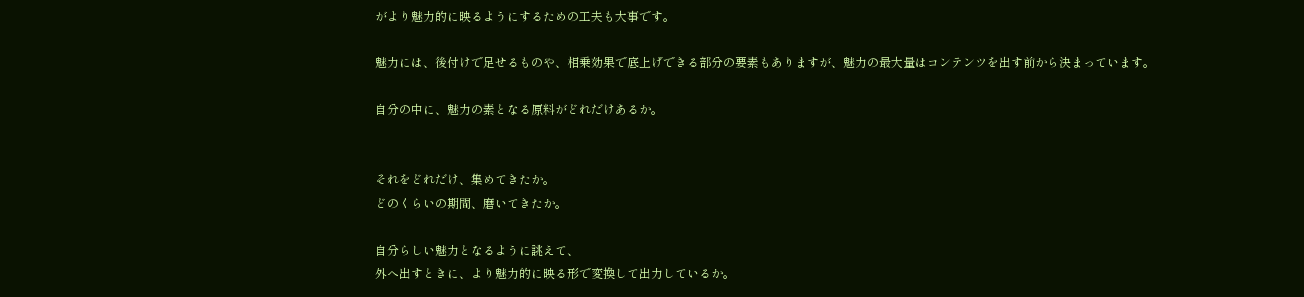がより魅力的に映るようにするための工夫も大事です。

魅力には、後付けで足せるものや、相乗効果で底上げできる部分の要素もありますが、魅力の最大量はコンテンツを出す前から決まっています。

自分の中に、魅力の素となる原料がどれだけあるか。


それをどれだけ、集めてきたか。
どのくらいの期間、磨いてきたか。

自分らしい魅力となるように誂えて、
外へ出すときに、より魅力的に映る形で変換して出力しているか。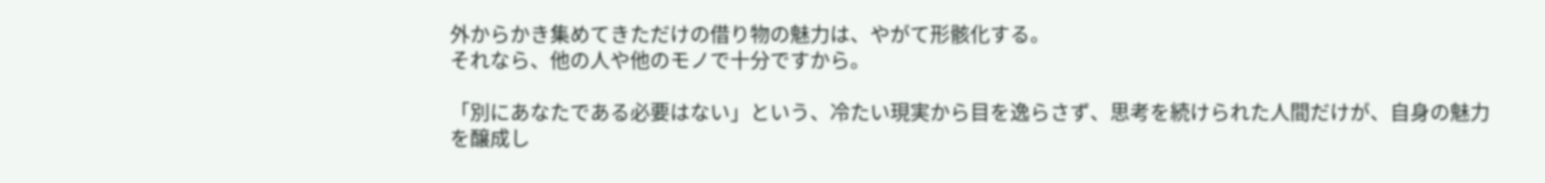外からかき集めてきただけの借り物の魅力は、やがて形骸化する。
それなら、他の人や他のモノで十分ですから。

「別にあなたである必要はない」という、冷たい現実から目を逸らさず、思考を続けられた人間だけが、自身の魅力を醸成し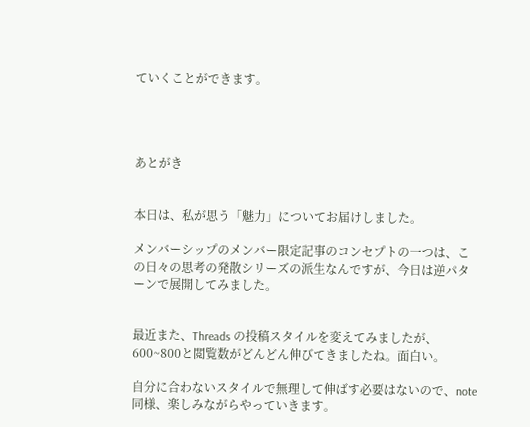ていくことができます。




あとがき


本日は、私が思う「魅力」についてお届けしました。

メンバーシップのメンバー限定記事のコンセプトの一つは、この日々の思考の発散シリーズの派生なんですが、今日は逆パターンで展開してみました。


最近また、Threads の投稿スタイルを変えてみましたが、600~800と閲覧数がどんどん伸びてきましたね。面白い。

自分に合わないスタイルで無理して伸ばす必要はないので、note 同様、楽しみながらやっていきます。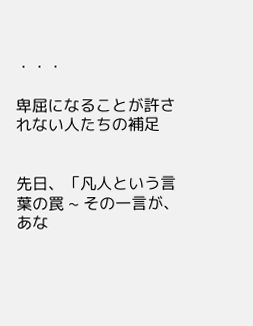・・・

卑屈になることが許されない人たちの補足


先日、「凡人という言葉の罠 ~ その一言が、あな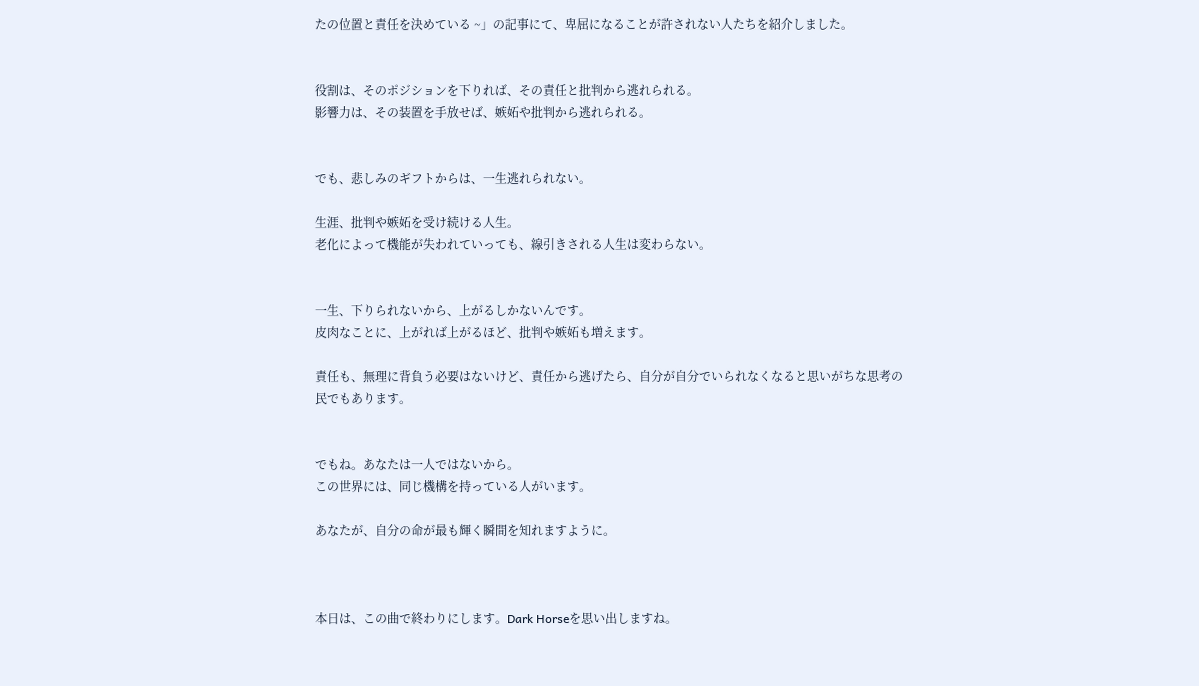たの位置と責任を決めている ~」の記事にて、卑屈になることが許されない人たちを紹介しました。


役割は、そのポジションを下りれば、その責任と批判から逃れられる。
影響力は、その装置を手放せば、嫉妬や批判から逃れられる。


でも、悲しみのギフトからは、一生逃れられない。

生涯、批判や嫉妬を受け続ける人生。
老化によって機能が失われていっても、線引きされる人生は変わらない。


一生、下りられないから、上がるしかないんです。
皮肉なことに、上がれば上がるほど、批判や嫉妬も増えます。

責任も、無理に背負う必要はないけど、責任から逃げたら、自分が自分でいられなくなると思いがちな思考の民でもあります。


でもね。あなたは一人ではないから。
この世界には、同じ機構を持っている人がいます。

あなたが、自分の命が最も輝く瞬間を知れますように。



本日は、この曲で終わりにします。Dark Horseを思い出しますね。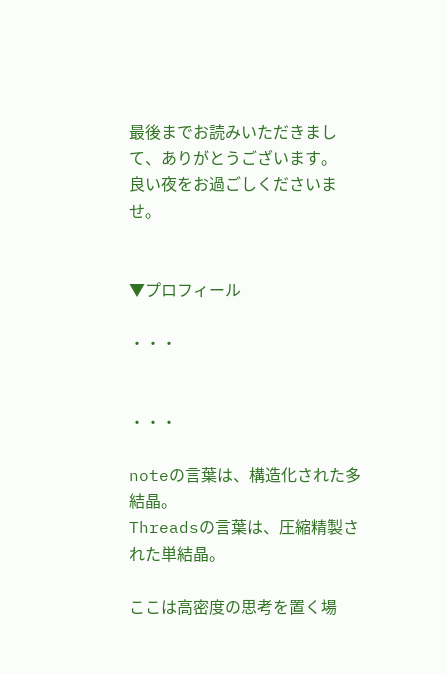最後までお読みいただきまして、ありがとうございます。
良い夜をお過ごしくださいませ。


▼プロフィール

・・・


・・・

noteの言葉は、構造化された多結晶。
Threadsの言葉は、圧縮精製された単結晶。

ここは高密度の思考を置く場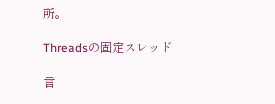所。

Threadsの固定スレッド

言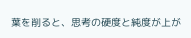葉を削ると、思考の硬度と純度が上が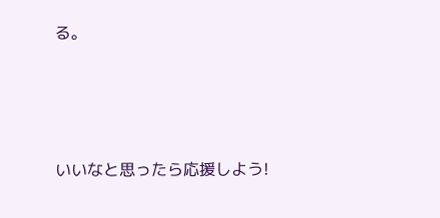る。




いいなと思ったら応援しよう!